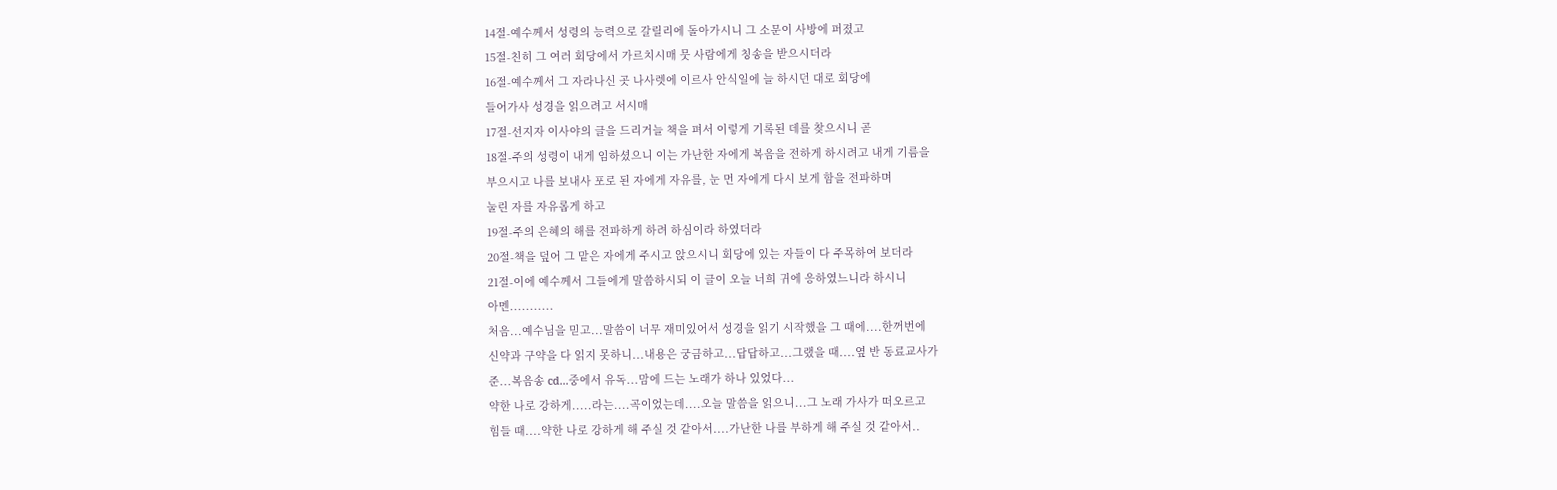14절-예수께서 성령의 능력으로 갈릴리에 돌아가시니 그 소문이 사방에 퍼졌고
15절-친히 그 여러 회당에서 가르치시매 뭇 사람에게 칭송을 받으시더라
16절-예수께서 그 자라나신 곳 나사렛에 이르사 안식일에 늘 하시던 대로 회당에
들어가사 성경을 읽으려고 서시매
17절-선지자 이사야의 글을 드리거늘 책을 펴서 이렇게 기록된 데를 찾으시니 곧
18절-주의 성령이 내게 임하셨으니 이는 가난한 자에게 복음을 전하게 하시려고 내게 기름을
부으시고 나를 보내사 포로 된 자에게 자유를, 눈 먼 자에게 다시 보게 함을 전파하며
눌린 자를 자유롭게 하고
19절-주의 은혜의 해를 전파하게 하려 하심이라 하였더라
20절-책을 덮어 그 맡은 자에게 주시고 앉으시니 회당에 있는 자들이 다 주목하여 보더라
21절-이에 예수께서 그들에게 말씀하시되 이 글이 오늘 너희 귀에 응하였느니라 하시니
아멘...........
처음...예수님을 믿고...말씀이 너무 재미있어서 성경을 읽기 시작했을 그 때에....한꺼번에
신약과 구약을 다 읽지 못하니...내용은 궁금하고...답답하고...그랬을 때....옆 반 동료교사가
준...복음송 cd...중에서 유독...맘에 드는 노래가 하나 있었다...
약한 나로 강하게.....라는....곡이었는데....오늘 말씀을 읽으니...그 노래 가사가 떠오르고
힘들 때....약한 나로 강하게 해 주실 것 같아서....가난한 나를 부하게 해 주실 것 같아서..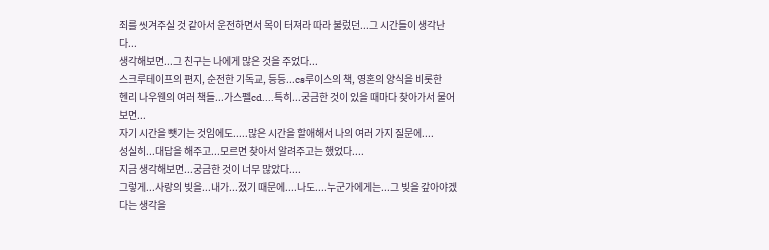죄를 씻겨주실 것 같아서 운전하면서 목이 터져라 따라 불렀던...그 시간들이 생각난다...
생각해보면...그 친구는 나에게 많은 것을 주었다...
스크루테이프의 편지, 순전한 기독교, 등등...cs루이스의 책, 영혼의 양식을 비롯한
헨리 나우웬의 여러 책들...가스펠cd....특히...궁금한 것이 있을 때마다 찾아가서 물어보면...
자기 시간을 뺏기는 것임에도.....많은 시간을 할애해서 나의 여러 가지 질문에....
성실히...대답을 해주고...모르면 찾아서 알려주고는 했었다....
지금 생각해보면...궁금한 것이 너무 많았다....
그렇게...사랑의 빚을...내가...졌기 때문에....나도....누군가에게는...그 빚을 갚아야겠다는 생각을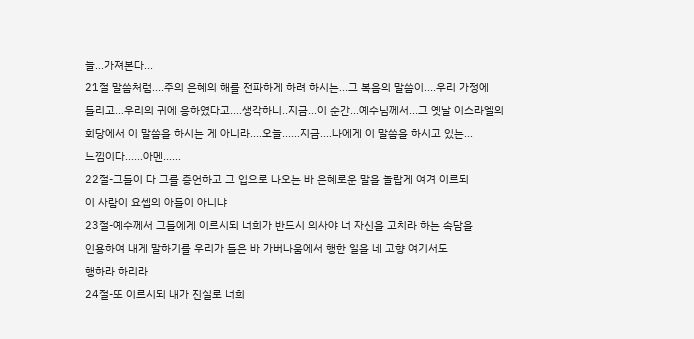늘...가져본다...
21절 말씀처럼....주의 은혜의 해를 전파하게 하려 하시는...그 복음의 말씀이....우리 가정에
들리고...우리의 귀에 응하였다고....생각하니..지금...이 순간...예수님께서...그 옛날 이스라엘의
회당에서 이 말씀을 하시는 게 아니라....오늘......지금....나에게 이 말씀을 하시고 있는...
느낌이다......아멘......
22절-그들이 다 그를 증언하고 그 입으로 나오는 바 은혜로운 말을 놀랍게 여겨 이르되
이 사람이 요셉의 아들이 아니냐
23절-예수께서 그들에게 이르시되 너희가 반드시 의사야 너 자신을 고치라 하는 속담을
인용하여 내게 말하기를 우리가 들은 바 가버나움에서 행한 일을 네 고향 여기서도
행하라 하리라
24절-또 이르시되 내가 진실로 너희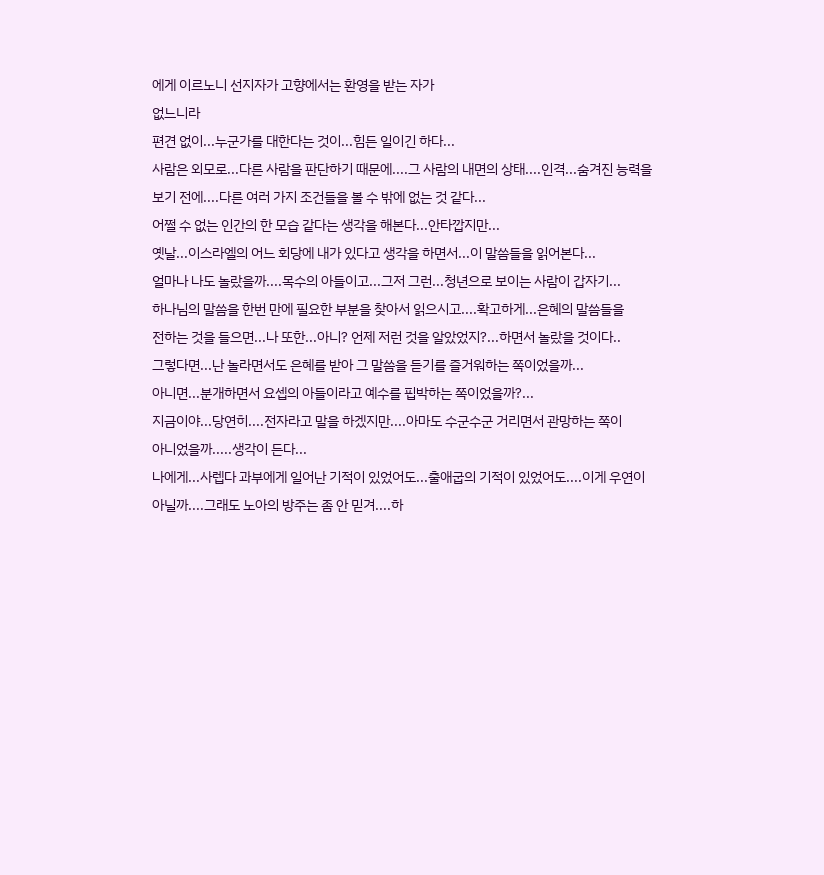에게 이르노니 선지자가 고향에서는 환영을 받는 자가
없느니라
편견 없이...누군가를 대한다는 것이...힘든 일이긴 하다...
사람은 외모로...다른 사람을 판단하기 때문에....그 사람의 내면의 상태....인격...숨겨진 능력을
보기 전에....다른 여러 가지 조건들을 볼 수 밖에 없는 것 같다...
어쩔 수 없는 인간의 한 모습 같다는 생각을 해본다...안타깝지만...
옛날...이스라엘의 어느 회당에 내가 있다고 생각을 하면서...이 말씀들을 읽어본다...
얼마나 나도 놀랐을까....목수의 아들이고...그저 그런...청년으로 보이는 사람이 갑자기...
하나님의 말씀을 한번 만에 필요한 부분을 찾아서 읽으시고....확고하게...은혜의 말씀들을
전하는 것을 들으면...나 또한...아니? 언제 저런 것을 알았었지?...하면서 놀랐을 것이다..
그렇다면...난 놀라면서도 은혜를 받아 그 말씀을 듣기를 즐거워하는 쪽이었을까...
아니면...분개하면서 요셉의 아들이라고 예수를 핍박하는 쪽이었을까?...
지금이야...당연히....전자라고 말을 하겠지만....아마도 수군수군 거리면서 관망하는 쪽이
아니었을까.....생각이 든다...
나에게...사렙다 과부에게 일어난 기적이 있었어도...출애굽의 기적이 있었어도....이게 우연이
아닐까....그래도 노아의 방주는 좀 안 믿겨....하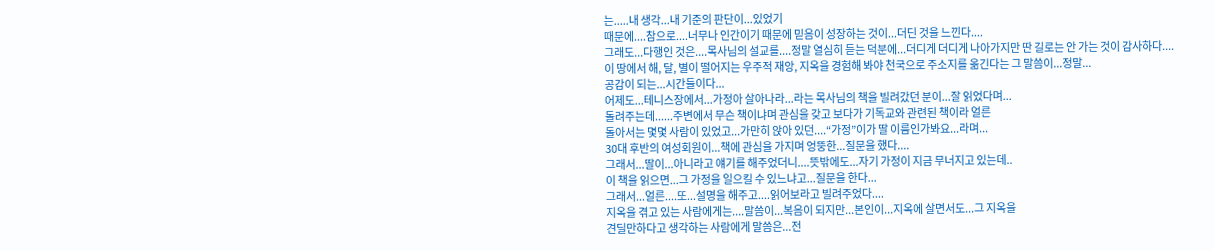는.....내 생각...내 기준의 판단이...있었기
때문에....참으로....너무나 인간이기 때문에 믿음이 성장하는 것이...더딘 것을 느낀다....
그래도...다행인 것은....목사님의 설교를....정말 열심히 듣는 덕분에...더디게 더디게 나아가지만 딴 길로는 안 가는 것이 감사하다....
이 땅에서 해, 달, 별이 떨어지는 우주적 재앙, 지옥을 경험해 봐야 천국으로 주소지를 옮긴다는 그 말씀이...정말...
공감이 되는...시간들이다...
어제도...테니스장에서...가정아 살아나라...라는 목사님의 책을 빌려갔던 분이...잘 읽었다며...
돌려주는데......주변에서 무슨 책이냐며 관심을 갖고 보다가 기독교와 관련된 책이라 얼른
돌아서는 몇몇 사람이 있었고...가만히 앉아 있던....“가정”이가 딸 이름인가봐요...라며...
30대 후반의 여성회원이...책에 관심을 가지며 엉뚱한...질문을 했다....
그래서...딸이...아니라고 얘기를 해주었더니....뜻밖에도...자기 가정이 지금 무너지고 있는데..
이 책을 읽으면...그 가정을 일으킬 수 있느냐고...질문을 한다...
그래서...얼른....또...설명을 해주고....읽어보라고 빌려주었다....
지옥을 겪고 있는 사람에게는....말씀이...복음이 되지만...본인이...지옥에 살면서도...그 지옥을
견딜만하다고 생각하는 사람에게 말씀은...전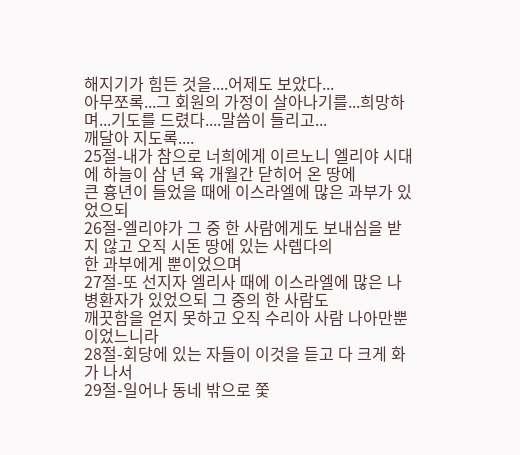해지기가 힘든 것을....어제도 보았다...
아무쪼록...그 회원의 가정이 살아나기를...희망하며...기도를 드렸다....말씀이 들리고...
깨달아 지도록....
25절-내가 참으로 너희에게 이르노니 엘리야 시대에 하늘이 삼 년 육 개월간 닫히어 온 땅에
큰 흉년이 들었을 때에 이스라엘에 많은 과부가 있었으되
26절-엘리야가 그 중 한 사람에게도 보내심을 받지 않고 오직 시돈 땅에 있는 사렙다의
한 과부에게 뿐이었으며
27절-또 선지자 엘리사 때에 이스라엘에 많은 나병환자가 있었으되 그 중의 한 사람도
깨끗함을 얻지 못하고 오직 수리아 사람 나아만뿐이었느니라
28절-회당에 있는 자들이 이것을 듣고 다 크게 화가 나서
29절-일어나 동네 밖으로 쫓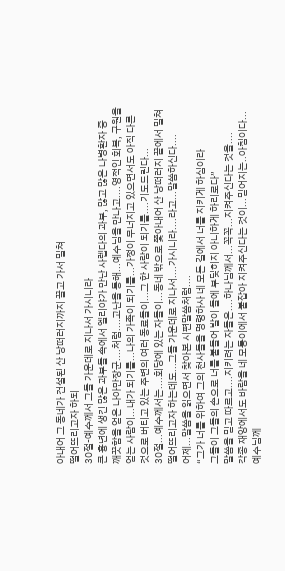아내어 그 동네가 건설된 산 낭떠러지까지 끌고 가서 밀쳐
떨어뜨리고자 하되
30절-예수께서 그들 가운데로 지나서 가시니라
큰 흉년에 생긴 많은 과부들 속에서 엘리야가 만난 사렙다의 과부, 많고 많은 나병환자 중
깨끗함을 얻은 나아만장군....처럼....고난을 통해...예수님을 만나고....영적인 회복, 구원을
얻는 사람이...내가 되기를...나의 가족이 되기를...가정이 무너지고 있으면서도 아직 다른
것으로 버티고 있는 주변의 여러 동료들이...그 한 사람이 되기를....기도드린다...
30절...예수께서는....회당에 있는 자들이...동네 밖으로 쫓아내어 산 낭떠러지 끝에서 밀쳐
떨어뜨리고자 하는데도...그들 가운데로 지나서....가시니라....라고...말씀하신다....
어제...말씀을 읽으면서 찾아본 시편말씀처럼....
“그가 너를 위하여 그의 천사들을 명령하사 네 모든 길에서 너를 지키게 하심이라
그들이 그들의 손으로 너를 붙들어 발이 돌에 부딪히지 아니하게 하리로다”
말씀을 믿고 따르고....지키려는 자들은....하나님께서...꼭꼭...지켜주신다는 것을....
각종 재앙에서도 바람을 네 모퉁이에서 붙잡아 지켜주신다는 것이...믿어지는..아침이다...
예수님께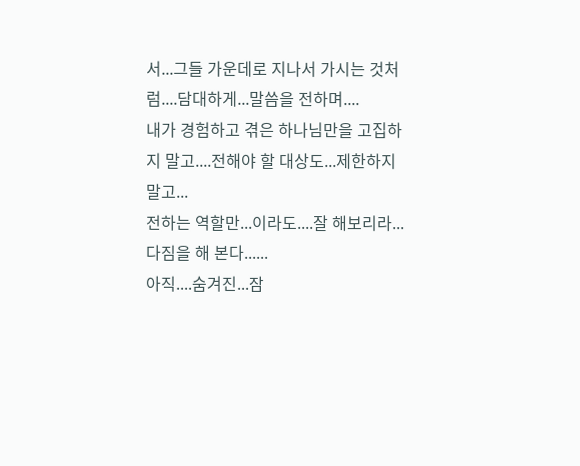서...그들 가운데로 지나서 가시는 것처럼....담대하게...말씀을 전하며....
내가 경험하고 겪은 하나님만을 고집하지 말고....전해야 할 대상도...제한하지 말고...
전하는 역할만...이라도....잘 해보리라...다짐을 해 본다......
아직....숨겨진...잠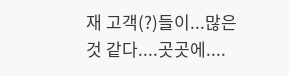재 고객(?)들이...많은 것 같다....곳곳에....